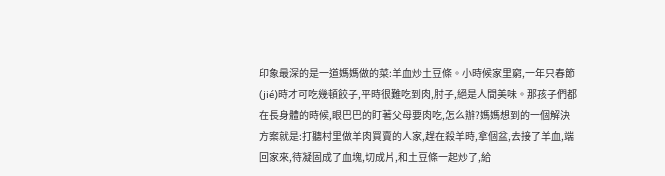印象最深的是一道媽媽做的菜:羊血炒土豆條。小時候家里窮,一年只春節(jié)時才可吃幾頓餃子,平時很難吃到肉,肘子,絕是人間美味。那孩子們都在長身體的時候,眼巴巴的盯著父母要肉吃,怎么辦?媽媽想到的一個解決方案就是:打聽村里做羊肉買賣的人家,趕在殺羊時,拿個盆,去接了羊血,端回家來,待凝固成了血塊,切成片,和土豆條一起炒了,給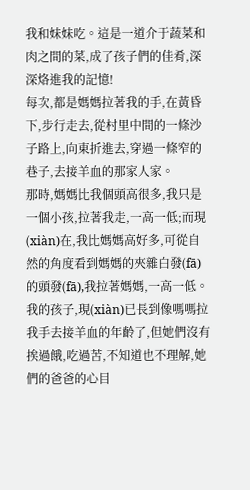我和妹妹吃。這是一道介于蔬菜和肉之間的菜,成了孩子們的佳肴,深深烙進我的記憶!
每次,都是媽媽拉著我的手,在黃昏下,步行走去,從村里中間的一條沙子路上,向東折進去,穿過一條窄的巷子,去接羊血的那家人家。
那時,媽媽比我個頭高很多,我只是一個小孩,拉著我走,一高一低;而現(xiàn)在,我比媽媽高好多,可從自然的角度看到媽媽的夾雜白發(fā)的頭發(fā),我拉著媽媽,一高一低。
我的孩子,現(xiàn)已長到像嗎嗎拉我手去接羊血的年齡了,但她們沒有挨過餓,吃過苦,不知道也不理解,她們的爸爸的心目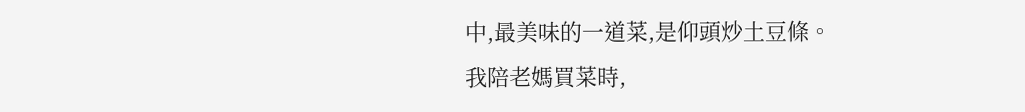中,最美味的一道菜,是仰頭炒土豆條。
我陪老媽買菜時,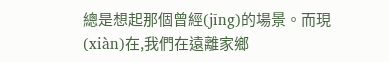總是想起那個曾經(jīng)的場景。而現(xiàn)在,我們在遠離家鄉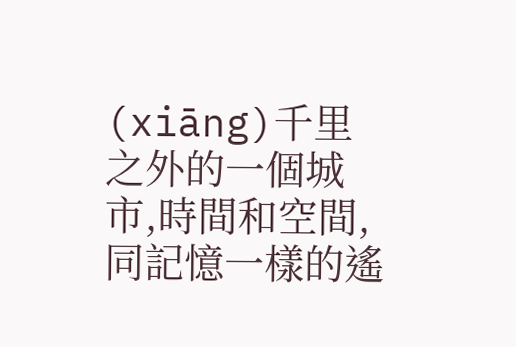(xiāng)千里之外的一個城市,時間和空間,同記憶一樣的遙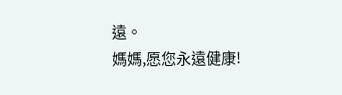遠。
媽媽,愿您永遠健康!